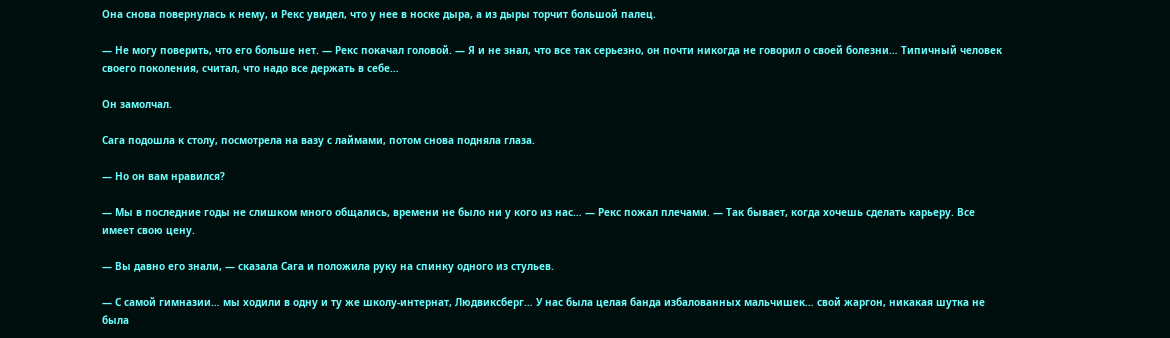Она снова повернулась к нему, и Рекс увидел, что у нее в носке дыра, а из дыры торчит большой палец.

— Не могу поверить, что его больше нет. — Рекс покачал головой. — Я и не знал, что все так серьезно, он почти никогда не говорил о своей болезни… Типичный человек своего поколения, считал, что надо все держать в себе…

Он замолчал.

Сага подошла к столу, посмотрела на вазу с лаймами, потом снова подняла глаза.

— Но он вам нравился?

— Мы в последние годы не слишком много общались, времени не было ни у кого из нас… — Рекс пожал плечами. — Так бывает, когда хочешь сделать карьеру. Все имеет свою цену.

— Вы давно его знали, — сказала Сага и положила руку на спинку одного из стульев.

— С самой гимназии… мы ходили в одну и ту же школу-интернат, Людвиксберг… У нас была целая банда избалованных мальчишек… свой жаргон, никакая шутка не была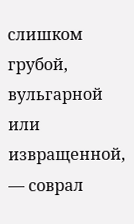слишком грубой, вульгарной или извращенной, — соврал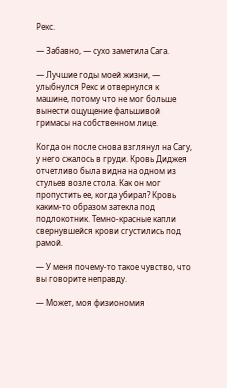Рекс.

— Забавно, — сухо заметила Сага.

— Лучшие годы моей жизни, — улыбнулся Рекс и отвернулся к машине, потому что не мог больше вынести ощущение фальшивой гримасы на собственном лице.

Когда он после снова взглянул на Сагу, у него сжалось в груди. Кровь Диджея отчетливо была видна на одном из стульев возле стола. Как он мог пропустить ее, когда убирал? Кровь каким-то образом затекла под подлокотник. Темно-красные капли свернувшейся крови сгустились под рамой.

— У меня почему-то такое чувство, что вы говорите неправду.

— Может, моя физиономия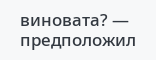виновата? — предположил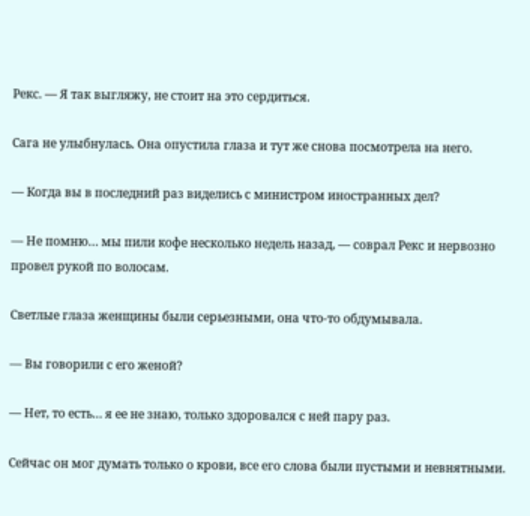Рекс. — Я так выгляжу, не стоит на это сердиться.

Сага не улыбнулась. Она опустила глаза и тут же снова посмотрела на него.

— Когда вы в последний раз виделись с министром иностранных дел?

— Не помню… мы пили кофе несколько недель назад, — соврал Рекс и нервозно провел рукой по волосам.

Светлые глаза женщины были серьезными, она что-то обдумывала.

— Вы говорили с его женой?

— Нет, то есть… я ее не знаю, только здоровался с ней пару раз.

Сейчас он мог думать только о крови, все его слова были пустыми и невнятными.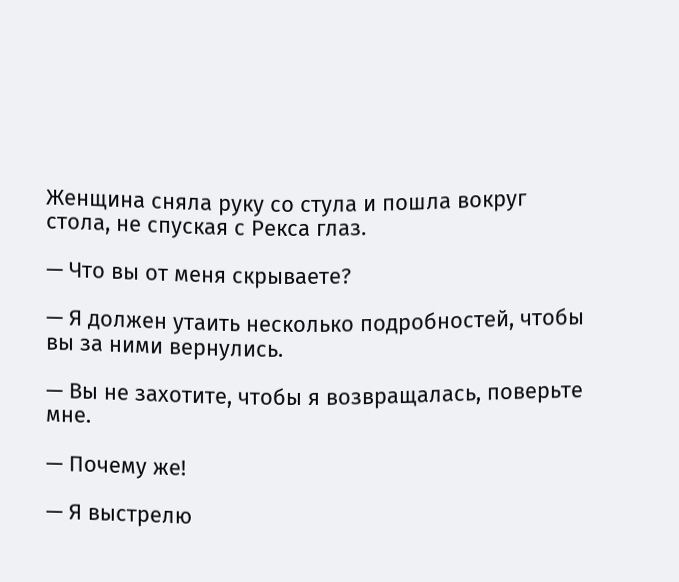Женщина сняла руку со стула и пошла вокруг стола, не спуская с Рекса глаз.

— Что вы от меня скрываете?

— Я должен утаить несколько подробностей, чтобы вы за ними вернулись.

— Вы не захотите, чтобы я возвращалась, поверьте мне.

— Почему же!

— Я выстрелю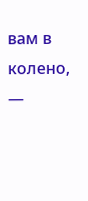вам в колено, —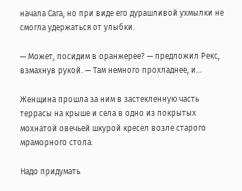начала Сага, но при виде его дурашливой ухмылки не смогла удержаться от улыбки.

— Может, посидим в оранжерее? — предложил Рекс, взмахнув рукой. — Там немного прохладнее, и…

Женщина прошла за ним в застекленную часть террасы на крыше и села в одно из покрытых мохнатой овечьей шкурой кресел возле старого мраморного стола.

Надо придумать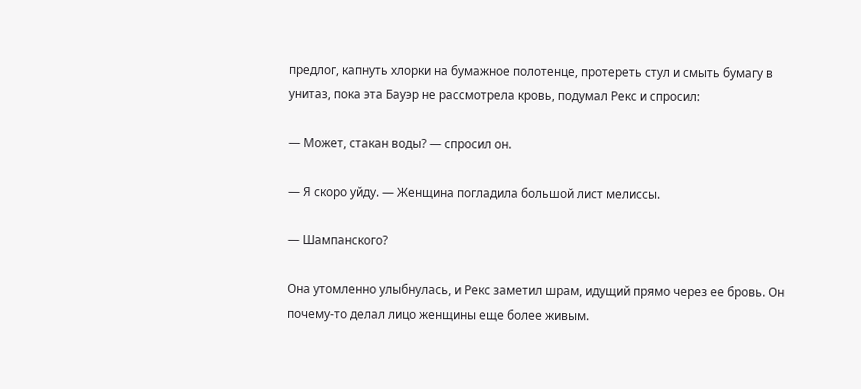предлог, капнуть хлорки на бумажное полотенце, протереть стул и смыть бумагу в унитаз, пока эта Бауэр не рассмотрела кровь, подумал Рекс и спросил:

— Может, стакан воды? — спросил он.

— Я скоро уйду. — Женщина погладила большой лист мелиссы.

— Шампанского?

Она утомленно улыбнулась, и Рекс заметил шрам, идущий прямо через ее бровь. Он почему-то делал лицо женщины еще более живым.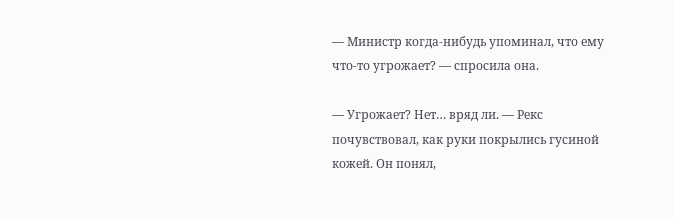— Министр когда-нибудь упоминал, что ему что-то угрожает? — спросила она.

— Угрожает? Нет… вряд ли. — Рекс почувствовал, как руки покрылись гусиной кожей. Он понял,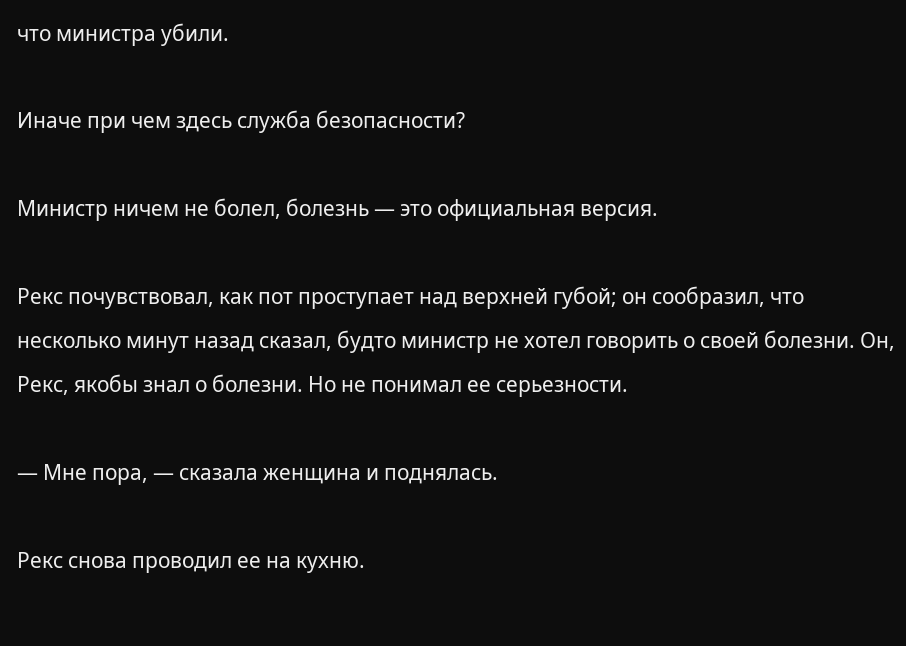что министра убили.

Иначе при чем здесь служба безопасности?

Министр ничем не болел, болезнь — это официальная версия.

Рекс почувствовал, как пот проступает над верхней губой; он сообразил, что несколько минут назад сказал, будто министр не хотел говорить о своей болезни. Он, Рекс, якобы знал о болезни. Но не понимал ее серьезности.

— Мне пора, — сказала женщина и поднялась.

Рекс снова проводил ее на кухню.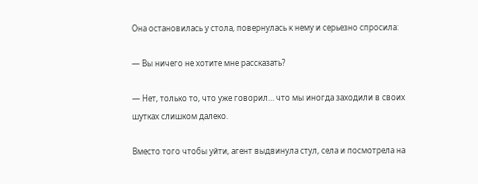Она остановилась у стола, повернулась к нему и серьезно спросила:

— Вы ничего не хотите мне рассказать?

— Нет, только то, что уже говорил… что мы иногда заходили в своих шутках слишком далеко.

Вместо того чтобы уйти, агент выдвинула стул, села и посмотрела на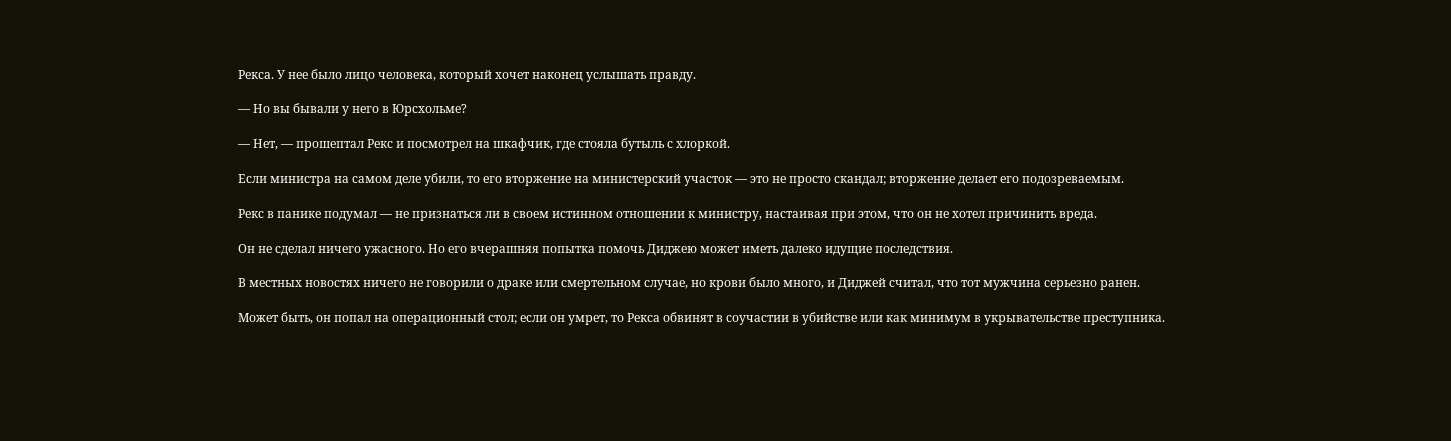Рекса. У нее было лицо человека, который хочет наконец услышать правду.

— Но вы бывали у него в Юрсхольме?

— Нет, — прошептал Рекс и посмотрел на шкафчик, где стояла бутыль с хлоркой.

Если министра на самом деле убили, то его вторжение на министерский участок — это не просто скандал; вторжение делает его подозреваемым.

Рекс в панике подумал — не признаться ли в своем истинном отношении к министру, настаивая при этом, что он не хотел причинить вреда.

Он не сделал ничего ужасного. Но его вчерашняя попытка помочь Диджею может иметь далеко идущие последствия.

В местных новостях ничего не говорили о драке или смертельном случае, но крови было много, и Диджей считал, что тот мужчина серьезно ранен.

Может быть, он попал на операционный стол; если он умрет, то Рекса обвинят в соучастии в убийстве или как минимум в укрывательстве преступника.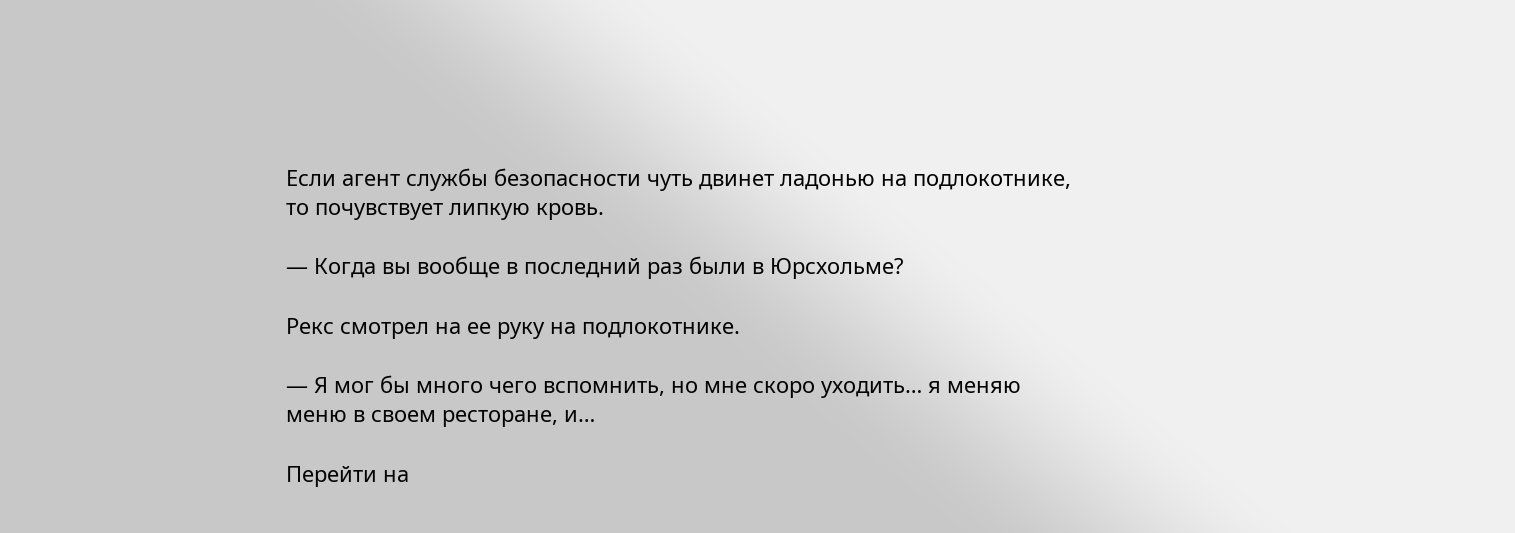Если агент службы безопасности чуть двинет ладонью на подлокотнике, то почувствует липкую кровь.

— Когда вы вообще в последний раз были в Юрсхольме?

Рекс смотрел на ее руку на подлокотнике.

— Я мог бы много чего вспомнить, но мне скоро уходить… я меняю меню в своем ресторане, и…

Перейти на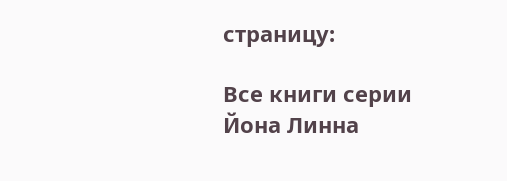страницу:

Все книги серии Йона Линна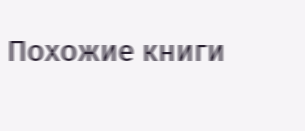Похожие книги